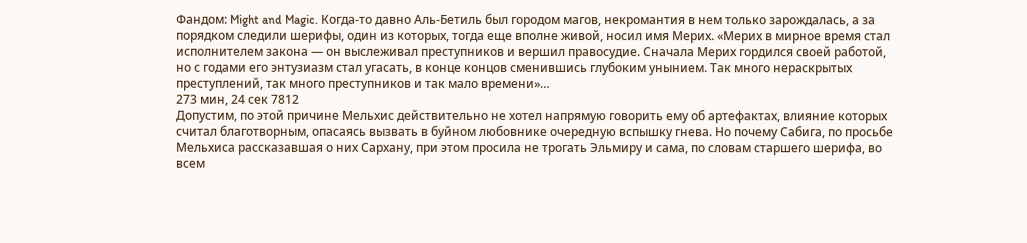Фандом: Might and Magic. Когда-то давно Аль-Бетиль был городом магов, некромантия в нем только зарождалась, а за порядком следили шерифы, один из которых, тогда еще вполне живой, носил имя Мерих. «Мерих в мирное время стал исполнителем закона — он выслеживал преступников и вершил правосудие. Сначала Мерих гордился своей работой, но с годами его энтузиазм стал угасать, в конце концов сменившись глубоким унынием. Так много нераскрытых преступлений, так много преступников и так мало времени»…
273 мин, 24 сек 7812
Допустим, по этой причине Мельхис действительно не хотел напрямую говорить ему об артефактах, влияние которых считал благотворным, опасаясь вызвать в буйном любовнике очередную вспышку гнева. Но почему Сабига, по просьбе Мельхиса рассказавшая о них Сархану, при этом просила не трогать Эльмиру и сама, по словам старшего шерифа, во всем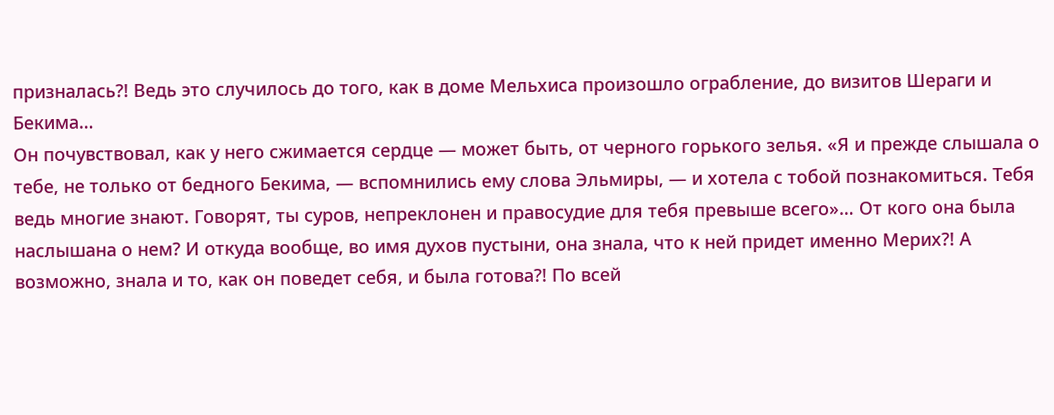призналась?! Ведь это случилось до того, как в доме Мельхиса произошло ограбление, до визитов Шераги и Бекима…
Он почувствовал, как у него сжимается сердце — может быть, от черного горького зелья. «Я и прежде слышала о тебе, не только от бедного Бекима, — вспомнились ему слова Эльмиры, — и хотела с тобой познакомиться. Тебя ведь многие знают. Говорят, ты суров, непреклонен и правосудие для тебя превыше всего»… От кого она была наслышана о нем? И откуда вообще, во имя духов пустыни, она знала, что к ней придет именно Мерих?! А возможно, знала и то, как он поведет себя, и была готова?! По всей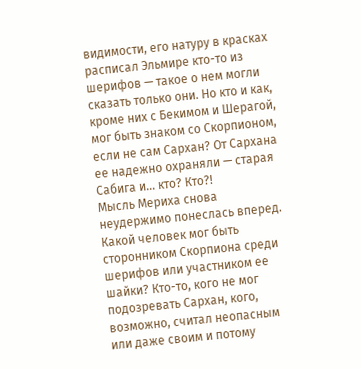видимости, его натуру в красках расписал Эльмире кто-то из шерифов — такое о нем могли сказать только они. Но кто и как, кроме них с Бекимом и Шерагой, мог быть знаком со Скорпионом, если не сам Сархан? От Сархана ее надежно охраняли — старая Сабига и… кто? Кто?!
Мысль Мериха снова неудержимо понеслась вперед. Какой человек мог быть сторонником Скорпиона среди шерифов или участником ее шайки? Кто-то, кого не мог подозревать Сархан, кого, возможно, считал неопасным или даже своим и потому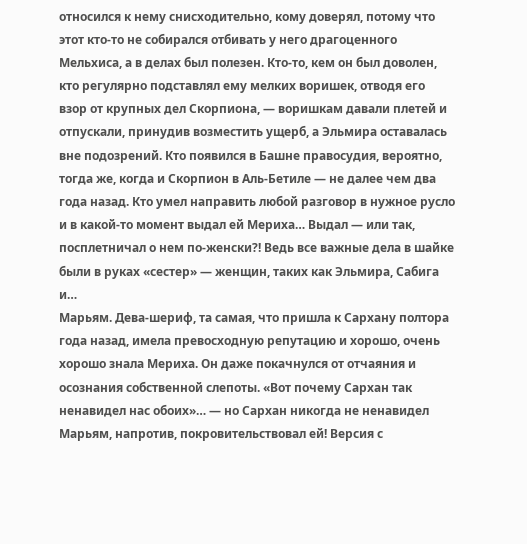относился к нему снисходительно, кому доверял, потому что этот кто-то не собирался отбивать у него драгоценного Мельхиса, а в делах был полезен. Кто-то, кем он был доволен, кто регулярно подставлял ему мелких воришек, отводя его взор от крупных дел Скорпиона, — воришкам давали плетей и отпускали, принудив возместить ущерб, а Эльмира оставалась вне подозрений. Кто появился в Башне правосудия, вероятно, тогда же, когда и Скорпион в Аль-Бетиле — не далее чем два года назад. Кто умел направить любой разговор в нужное русло и в какой-то момент выдал ей Мериха… Выдал — или так, посплетничал о нем по-женски?! Ведь все важные дела в шайке были в руках «сестер» — женщин, таких как Эльмира, Сабига и…
Марьям. Дева-шериф, та самая, что пришла к Сархану полтора года назад, имела превосходную репутацию и хорошо, очень хорошо знала Мериха. Он даже покачнулся от отчаяния и осознания собственной слепоты. «Вот почему Сархан так ненавидел нас обоих»… — но Сархан никогда не ненавидел Марьям, напротив, покровительствовал ей! Версия с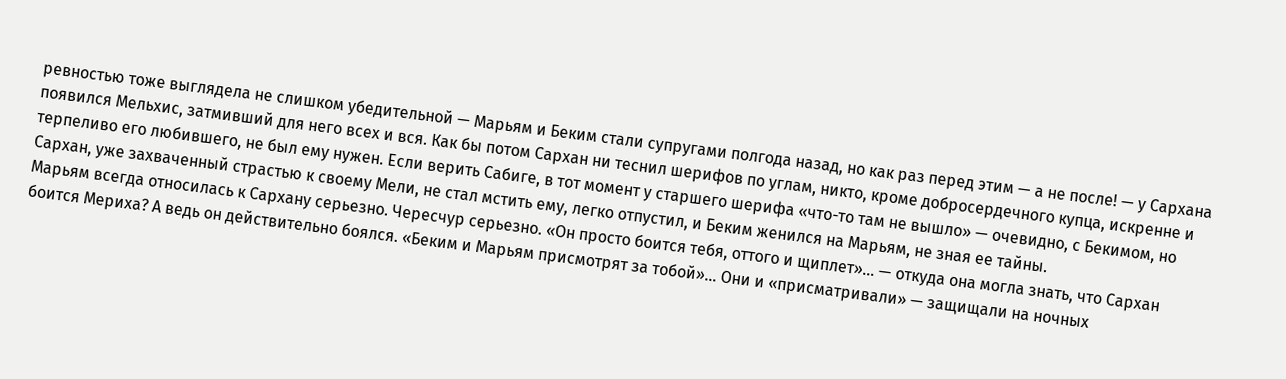ревностью тоже выглядела не слишком убедительной — Марьям и Беким стали супругами полгода назад, но как раз перед этим — а не после! — у Сархана появился Мельхис, затмивший для него всех и вся. Как бы потом Сархан ни теснил шерифов по углам, никто, кроме добросердечного купца, искренне и терпеливо его любившего, не был ему нужен. Если верить Сабиге, в тот момент у старшего шерифа «что-то там не вышло» — очевидно, с Бекимом, но Сархан, уже захваченный страстью к своему Мели, не стал мстить ему, легко отпустил, и Беким женился на Марьям, не зная ее тайны.
Марьям всегда относилась к Сархану серьезно. Чересчур серьезно. «Он просто боится тебя, оттого и щиплет»… — откуда она могла знать, что Сархан боится Мериха? А ведь он действительно боялся. «Беким и Марьям присмотрят за тобой»… Они и «присматривали» — защищали на ночных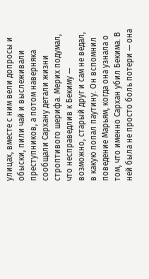улицах, вместе с ним вели допросы и обыски, пили чай и выслеживали преступников, а потом наверняка сообщали Сархану детали жизни строптивого шерифа. Мерих подумал, что несправедлив к Бекиму — возможно, старый друг и сам не ведал, в какую попал паутину. Он вспомнил поведение Марьям, когда она узнала о том, что именно Сархан убил Бекима. В ней была не просто боль потери — она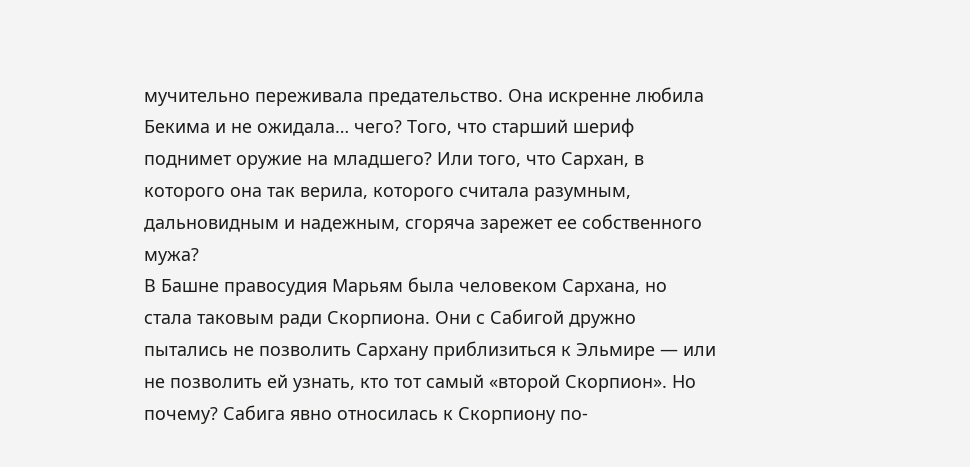мучительно переживала предательство. Она искренне любила Бекима и не ожидала… чего? Того, что старший шериф поднимет оружие на младшего? Или того, что Сархан, в которого она так верила, которого считала разумным, дальновидным и надежным, сгоряча зарежет ее собственного мужа?
В Башне правосудия Марьям была человеком Сархана, но стала таковым ради Скорпиона. Они с Сабигой дружно пытались не позволить Сархану приблизиться к Эльмире — или не позволить ей узнать, кто тот самый «второй Скорпион». Но почему? Сабига явно относилась к Скорпиону по-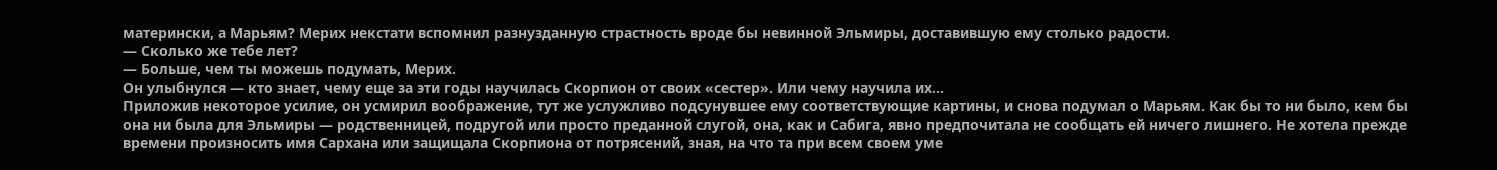матерински, а Марьям? Мерих некстати вспомнил разнузданную страстность вроде бы невинной Эльмиры, доставившую ему столько радости.
— Сколько же тебе лет?
— Больше, чем ты можешь подумать, Мерих.
Он улыбнулся — кто знает, чему еще за эти годы научилась Скорпион от своих «сестер». Или чему научила их…
Приложив некоторое усилие, он усмирил воображение, тут же услужливо подсунувшее ему соответствующие картины, и снова подумал о Марьям. Как бы то ни было, кем бы она ни была для Эльмиры — родственницей, подругой или просто преданной слугой, она, как и Сабига, явно предпочитала не сообщать ей ничего лишнего. Не хотела прежде времени произносить имя Сархана или защищала Скорпиона от потрясений, зная, на что та при всем своем уме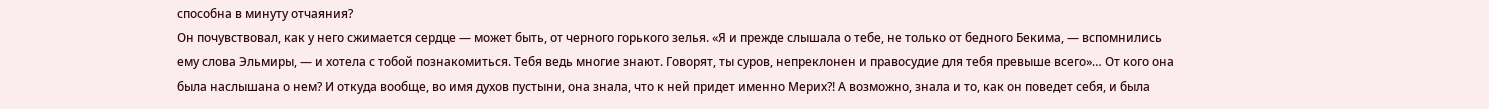способна в минуту отчаяния?
Он почувствовал, как у него сжимается сердце — может быть, от черного горького зелья. «Я и прежде слышала о тебе, не только от бедного Бекима, — вспомнились ему слова Эльмиры, — и хотела с тобой познакомиться. Тебя ведь многие знают. Говорят, ты суров, непреклонен и правосудие для тебя превыше всего»… От кого она была наслышана о нем? И откуда вообще, во имя духов пустыни, она знала, что к ней придет именно Мерих?! А возможно, знала и то, как он поведет себя, и была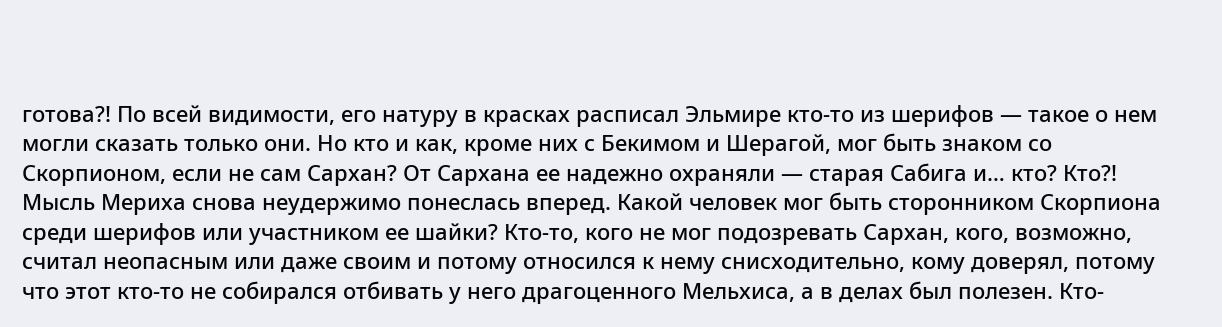готова?! По всей видимости, его натуру в красках расписал Эльмире кто-то из шерифов — такое о нем могли сказать только они. Но кто и как, кроме них с Бекимом и Шерагой, мог быть знаком со Скорпионом, если не сам Сархан? От Сархана ее надежно охраняли — старая Сабига и… кто? Кто?!
Мысль Мериха снова неудержимо понеслась вперед. Какой человек мог быть сторонником Скорпиона среди шерифов или участником ее шайки? Кто-то, кого не мог подозревать Сархан, кого, возможно, считал неопасным или даже своим и потому относился к нему снисходительно, кому доверял, потому что этот кто-то не собирался отбивать у него драгоценного Мельхиса, а в делах был полезен. Кто-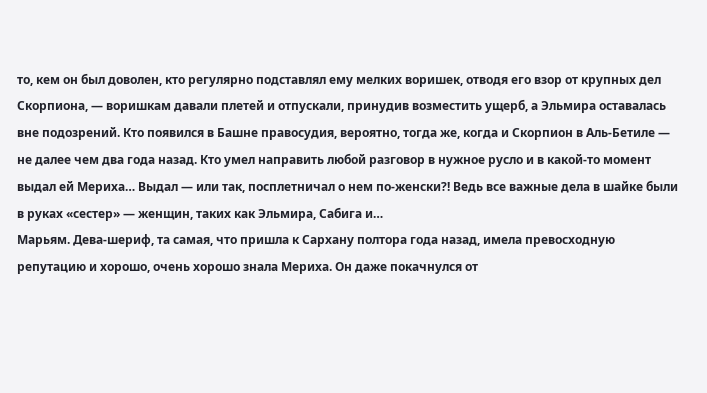то, кем он был доволен, кто регулярно подставлял ему мелких воришек, отводя его взор от крупных дел Скорпиона, — воришкам давали плетей и отпускали, принудив возместить ущерб, а Эльмира оставалась вне подозрений. Кто появился в Башне правосудия, вероятно, тогда же, когда и Скорпион в Аль-Бетиле — не далее чем два года назад. Кто умел направить любой разговор в нужное русло и в какой-то момент выдал ей Мериха… Выдал — или так, посплетничал о нем по-женски?! Ведь все важные дела в шайке были в руках «сестер» — женщин, таких как Эльмира, Сабига и…
Марьям. Дева-шериф, та самая, что пришла к Сархану полтора года назад, имела превосходную репутацию и хорошо, очень хорошо знала Мериха. Он даже покачнулся от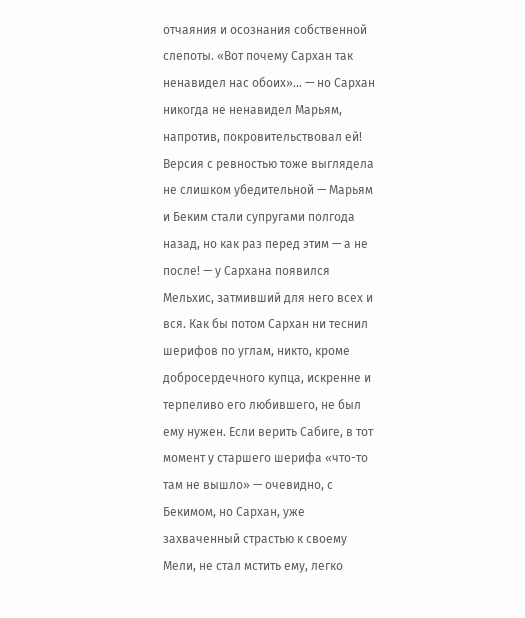отчаяния и осознания собственной слепоты. «Вот почему Сархан так ненавидел нас обоих»… — но Сархан никогда не ненавидел Марьям, напротив, покровительствовал ей! Версия с ревностью тоже выглядела не слишком убедительной — Марьям и Беким стали супругами полгода назад, но как раз перед этим — а не после! — у Сархана появился Мельхис, затмивший для него всех и вся. Как бы потом Сархан ни теснил шерифов по углам, никто, кроме добросердечного купца, искренне и терпеливо его любившего, не был ему нужен. Если верить Сабиге, в тот момент у старшего шерифа «что-то там не вышло» — очевидно, с Бекимом, но Сархан, уже захваченный страстью к своему Мели, не стал мстить ему, легко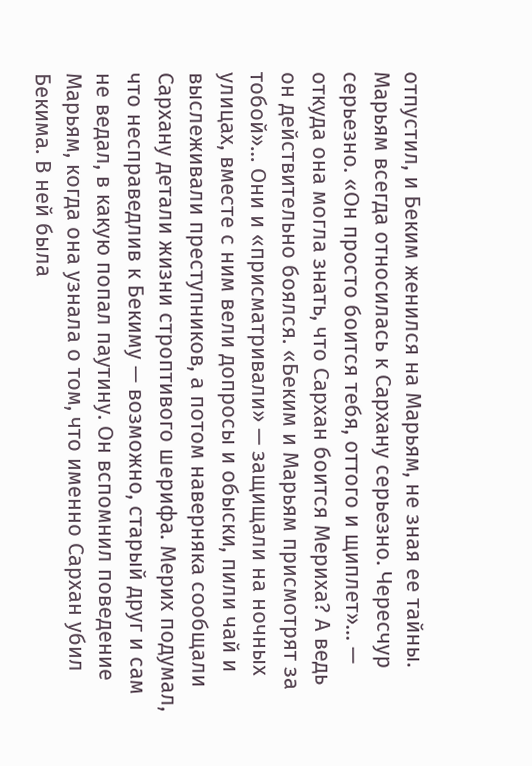отпустил, и Беким женился на Марьям, не зная ее тайны.
Марьям всегда относилась к Сархану серьезно. Чересчур серьезно. «Он просто боится тебя, оттого и щиплет»… — откуда она могла знать, что Сархан боится Мериха? А ведь он действительно боялся. «Беким и Марьям присмотрят за тобой»… Они и «присматривали» — защищали на ночных улицах, вместе с ним вели допросы и обыски, пили чай и выслеживали преступников, а потом наверняка сообщали Сархану детали жизни строптивого шерифа. Мерих подумал, что несправедлив к Бекиму — возможно, старый друг и сам не ведал, в какую попал паутину. Он вспомнил поведение Марьям, когда она узнала о том, что именно Сархан убил Бекима. В ней была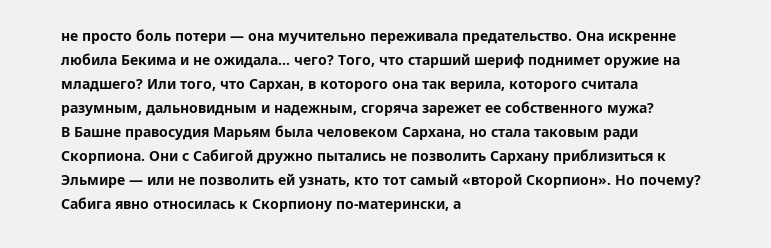не просто боль потери — она мучительно переживала предательство. Она искренне любила Бекима и не ожидала… чего? Того, что старший шериф поднимет оружие на младшего? Или того, что Сархан, в которого она так верила, которого считала разумным, дальновидным и надежным, сгоряча зарежет ее собственного мужа?
В Башне правосудия Марьям была человеком Сархана, но стала таковым ради Скорпиона. Они с Сабигой дружно пытались не позволить Сархану приблизиться к Эльмире — или не позволить ей узнать, кто тот самый «второй Скорпион». Но почему? Сабига явно относилась к Скорпиону по-матерински, а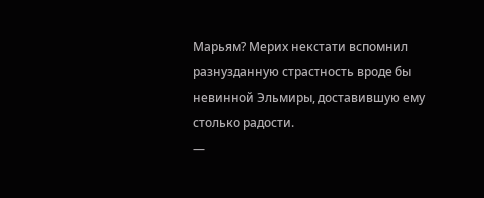Марьям? Мерих некстати вспомнил разнузданную страстность вроде бы невинной Эльмиры, доставившую ему столько радости.
—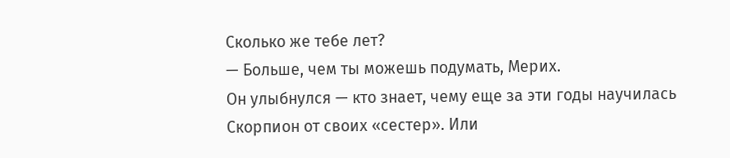Сколько же тебе лет?
— Больше, чем ты можешь подумать, Мерих.
Он улыбнулся — кто знает, чему еще за эти годы научилась Скорпион от своих «сестер». Или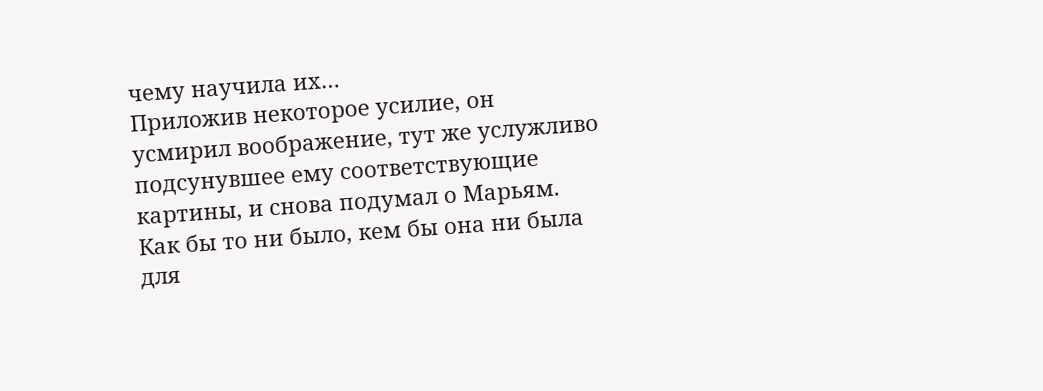чему научила их…
Приложив некоторое усилие, он усмирил воображение, тут же услужливо подсунувшее ему соответствующие картины, и снова подумал о Марьям. Как бы то ни было, кем бы она ни была для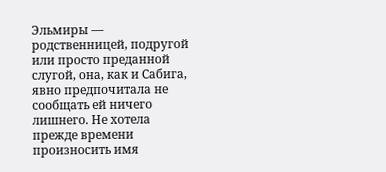Эльмиры — родственницей, подругой или просто преданной слугой, она, как и Сабига, явно предпочитала не сообщать ей ничего лишнего. Не хотела прежде времени произносить имя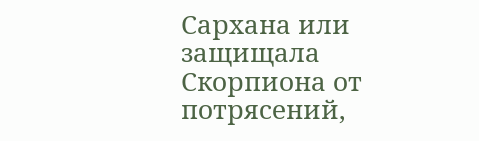Сархана или защищала Скорпиона от потрясений,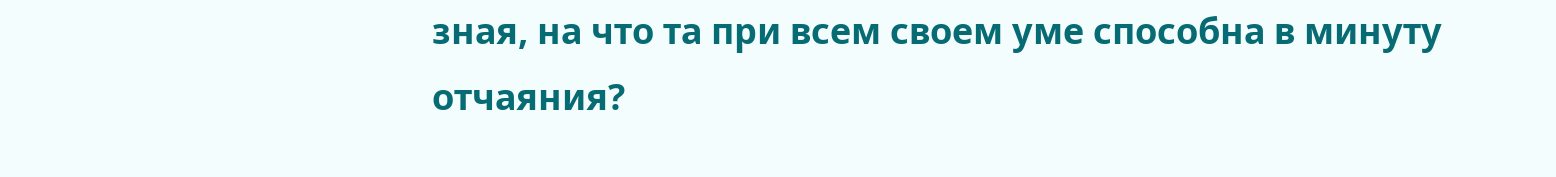зная, на что та при всем своем уме способна в минуту отчаяния?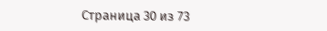Страница 30 из 73